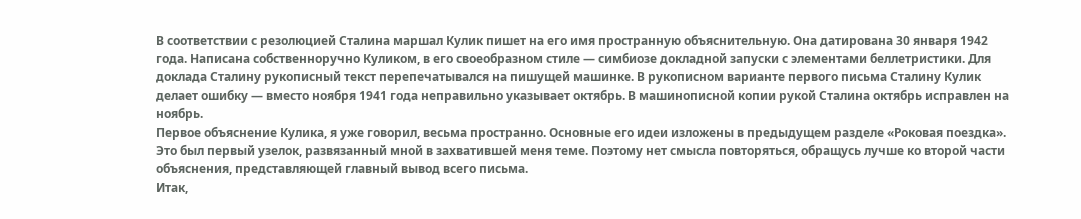В соответствии с резолюцией Сталина маршал Кулик пишет на его имя пространную объяснительную. Она датирована 30 января 1942 года. Написана собственноручно Куликом, в его своеобразном стиле — симбиозе докладной запуски с элементами беллетристики. Для доклада Сталину рукописный текст перепечатывался на пишущей машинке. В рукописном варианте первого письма Сталину Кулик делает ошибку — вместо ноября 1941 года неправильно указывает октябрь. В машинописной копии рукой Сталина октябрь исправлен на ноябрь.
Первое объяснение Кулика, я уже говорил, весьма пространно. Основные его идеи изложены в предыдущем разделе «Роковая поездка». Это был первый узелок, развязанный мной в захватившей меня теме. Поэтому нет смысла повторяться, обращусь лучше ко второй части объяснения, представляющей главный вывод всего письма.
Итак,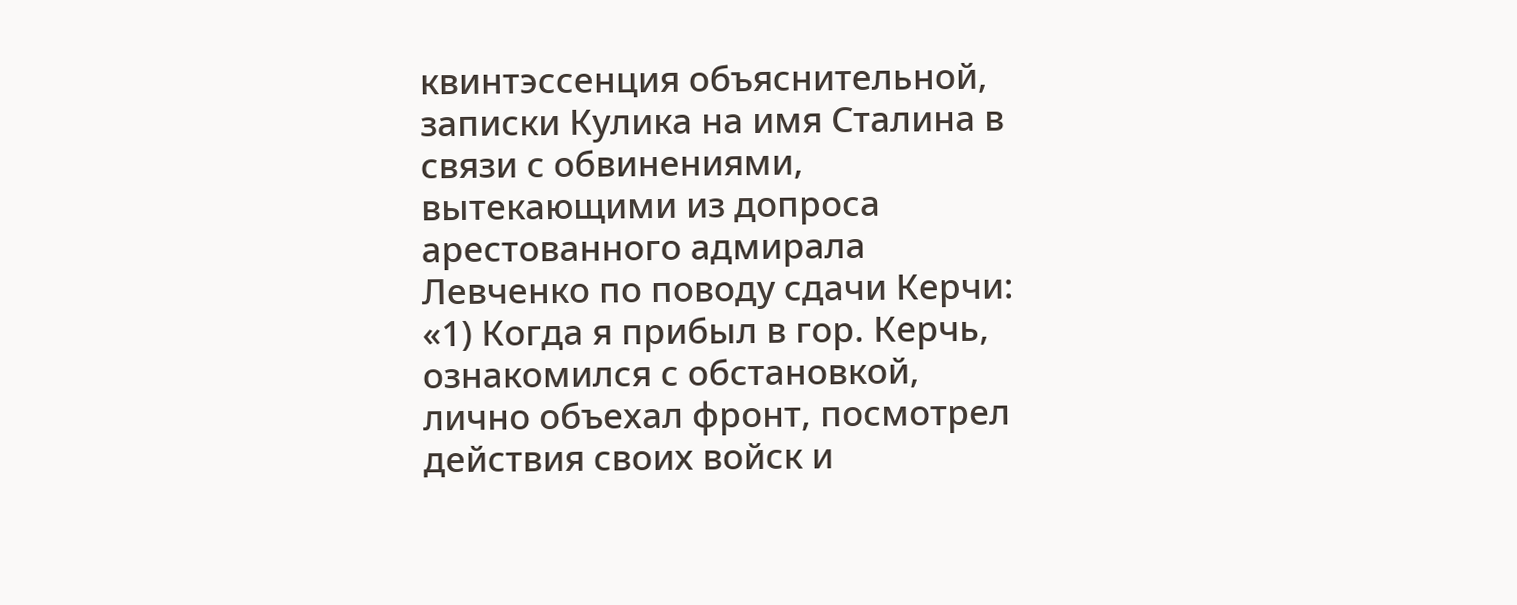квинтэссенция объяснительной, записки Кулика на имя Сталина в связи с обвинениями, вытекающими из допроса арестованного адмирала Левченко по поводу сдачи Керчи:
«1) Когда я прибыл в гор. Керчь, ознакомился с обстановкой, лично объехал фронт, посмотрел действия своих войск и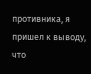противника, я пришел к выводу, что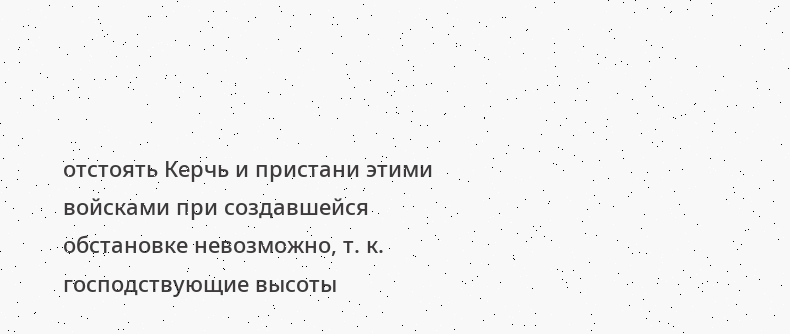отстоять Керчь и пристани этими войсками при создавшейся обстановке невозможно, т. к. господствующие высоты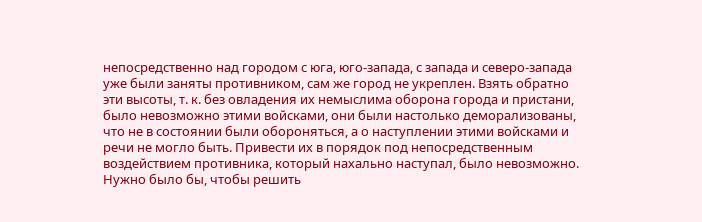непосредственно над городом с юга, юго-запада, с запада и северо-запада уже были заняты противником, сам же город не укреплен. Взять обратно эти высоты, т. к. без овладения их немыслима оборона города и пристани, было невозможно этими войсками, они были настолько деморализованы, что не в состоянии были обороняться, а о наступлении этими войсками и речи не могло быть. Привести их в порядок под непосредственным воздействием противника, который нахально наступал, было невозможно. Нужно было бы, чтобы решить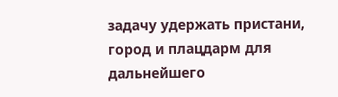задачу удержать пристани, город и плацдарм для дальнейшего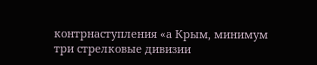контрнаступления «а Крым, минимум три стрелковые дивизии